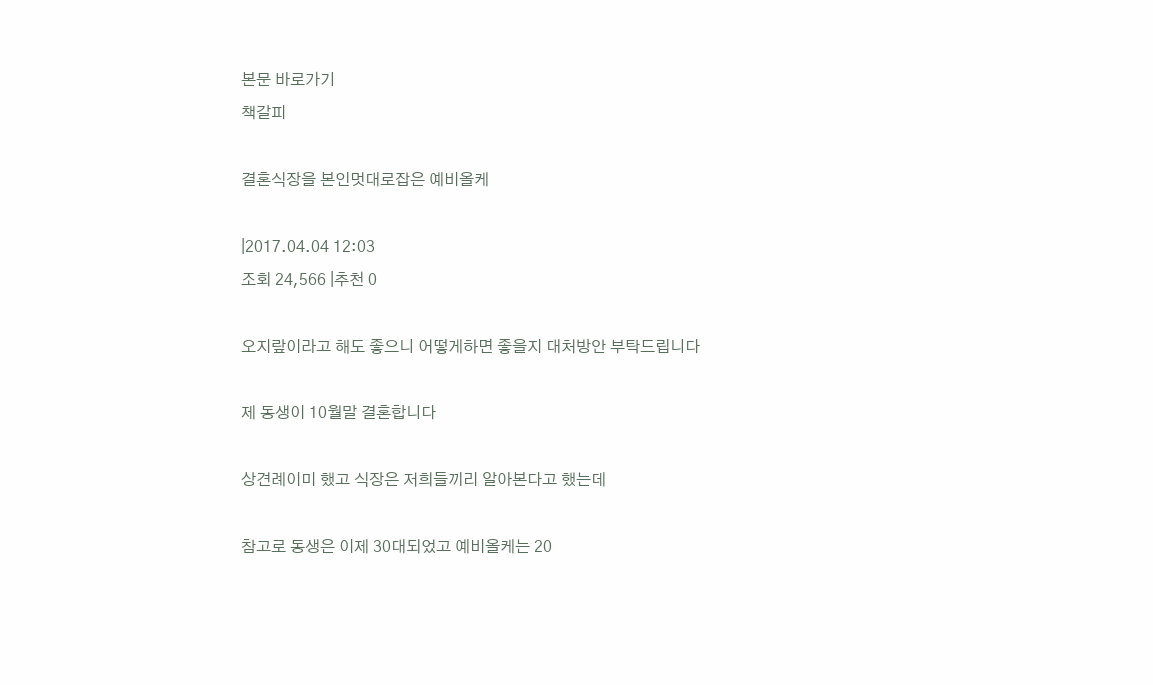본문 바로가기
책갈피

결혼식장을 본인멋대로잡은 예비올케

|2017.04.04 12:03
조회 24,566 |추천 0

오지랖이라고 해도 좋으니 어떻게하면 좋을지 대처방안 부탁드립니다

제 동생이 10월말 결혼합니다

상견례이미 했고 식장은 저희들끼리 알아본다고 했는데

참고로 동생은 이제 30대되었고 예비올케는 20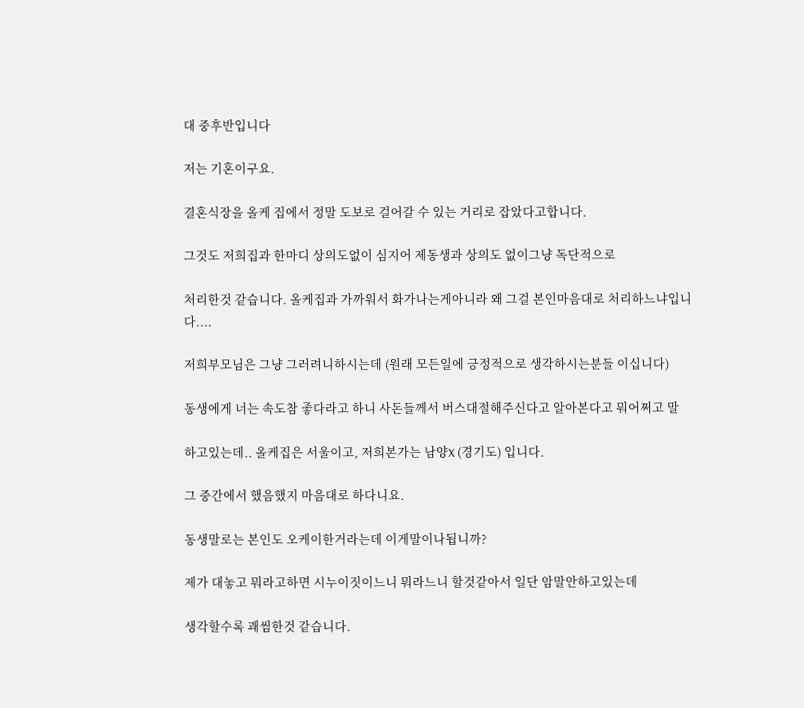대 중후반입니다

저는 기혼이구요.

결혼식장을 올케 집에서 정말 도보로 걸어갈 수 있는 거리로 잡았다고합니다.

그것도 저희집과 한마디 상의도없이 심지어 제동생과 상의도 없이그냥 독단적으로

처리한것 같습니다. 올케집과 가까워서 화가나는게아니라 왜 그걸 본인마음대로 처리하느냐입니다....

저희부모님은 그냥 그러려니하시는데 (원래 모든일에 긍정적으로 생각하시는분들 이십니다)

동생에게 너는 속도참 좋다라고 하니 사돈들께서 버스대절해주신다고 알아본다고 뭐어쩌고 말

하고있는데.. 올케집은 서울이고, 저희본가는 남양X (경기도) 입니다.

그 중간에서 했음했지 마음대로 하다니요.

동생말로는 본인도 오케이한거라는데 이게말이나됩니까?

제가 대놓고 뭐라고하면 시누이짓이느니 뭐라느니 할것같아서 일단 암말안하고있는데

생각할수록 괘씸한것 같습니다.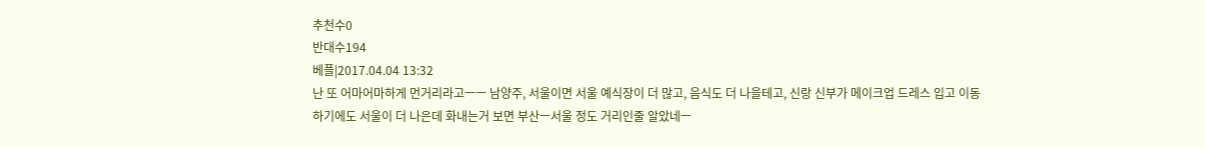추천수0
반대수194
베플|2017.04.04 13:32
난 또 어마어마하게 먼거리라고ㅡㅡ 남양주, 서울이면 서울 예식장이 더 많고, 음식도 더 나을테고, 신랑 신부가 메이크업 드레스 입고 이동하기에도 서울이 더 나은데 화내는거 보면 부산ㅡ서울 정도 거리인줄 알았네ㅡ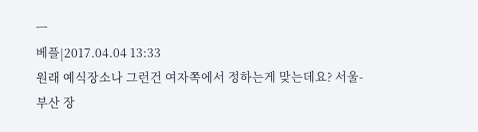ㅡ
베플|2017.04.04 13:33
원래 예식장소나 그런건 여자쪽에서 정하는게 맞는데요? 서울-부산 장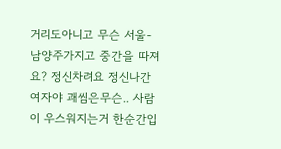거리도아니고 무슨 서울-남양주가지고 중간을 따져요? 정신차려요 정신나간여자야 괘씸은무슨.. 사람이 우스워지는거 한순간입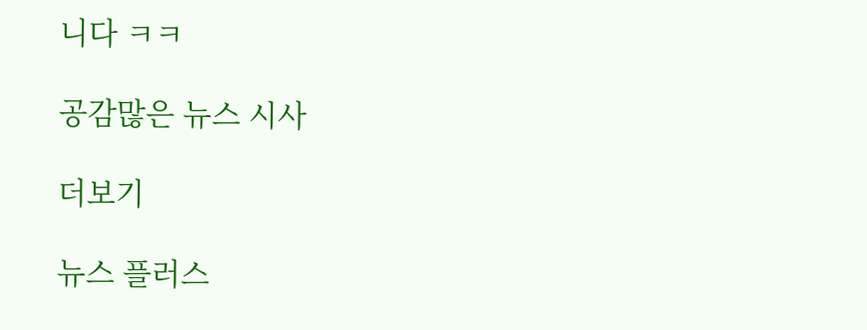니다 ㅋㅋ

공감많은 뉴스 시사

더보기

뉴스 플러스